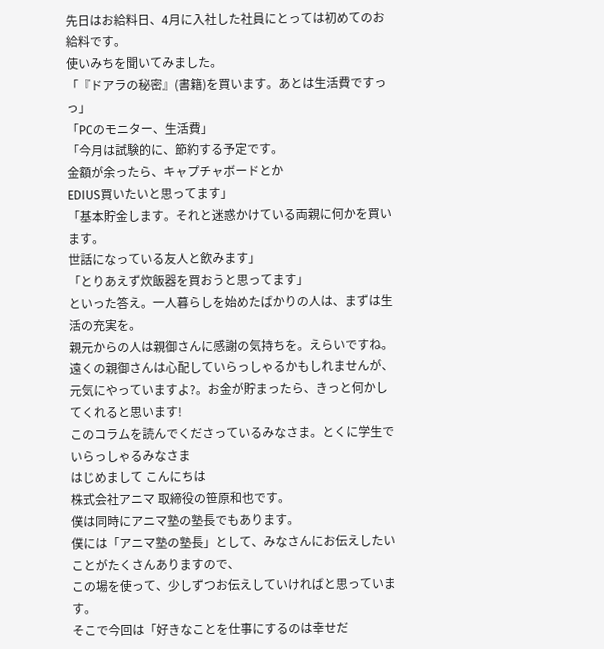先日はお給料日、4月に入社した社員にとっては初めてのお給料です。
使いみちを聞いてみました。
「『ドアラの秘密』(書籍)を買います。あとは生活費ですっっ」
「PCのモニター、生活費」
「今月は試験的に、節約する予定です。
金額が余ったら、キャプチャボードとか
EDIUS買いたいと思ってます」
「基本貯金します。それと迷惑かけている両親に何かを買います。
世話になっている友人と飲みます」
「とりあえず炊飯器を買おうと思ってます」
といった答え。一人暮らしを始めたばかりの人は、まずは生活の充実を。
親元からの人は親御さんに感謝の気持ちを。えらいですね。
遠くの親御さんは心配していらっしゃるかもしれませんが、
元気にやっていますよ?。お金が貯まったら、きっと何かしてくれると思います!
このコラムを読んでくださっているみなさま。とくに学生でいらっしゃるみなさま
はじめまして こんにちは
株式会社アニマ 取締役の笹原和也です。
僕は同時にアニマ塾の塾長でもあります。
僕には「アニマ塾の塾長」として、みなさんにお伝えしたいことがたくさんありますので、
この場を使って、少しずつお伝えしていければと思っています。
そこで今回は「好きなことを仕事にするのは幸せだ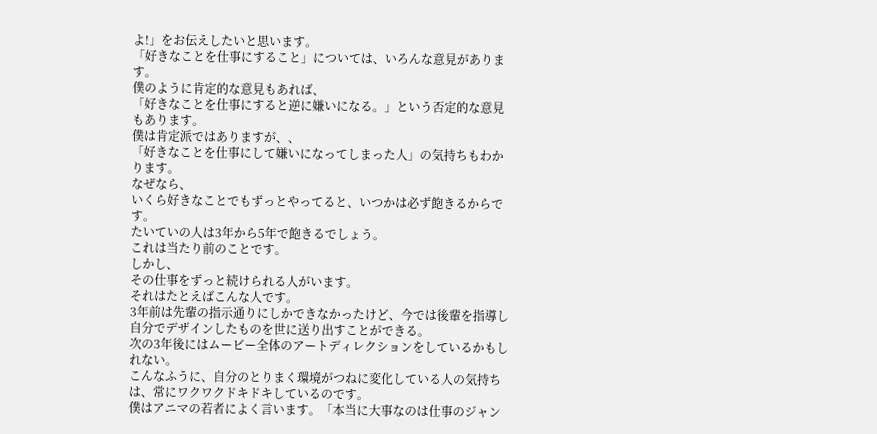よ!」をお伝えしたいと思います。
「好きなことを仕事にすること」については、いろんな意見があります。
僕のように肯定的な意見もあれば、
「好きなことを仕事にすると逆に嫌いになる。」という否定的な意見もあります。
僕は肯定派ではありますが、、
「好きなことを仕事にして嫌いになってしまった人」の気持ちもわかります。
なぜなら、
いくら好きなことでもずっとやってると、いつかは必ず飽きるからです。
たいていの人は3年から5年で飽きるでしょう。
これは当たり前のことです。
しかし、
その仕事をずっと続けられる人がいます。
それはたとえばこんな人です。
3年前は先輩の指示通りにしかできなかったけど、今では後輩を指導し自分でデザインしたものを世に送り出すことができる。
次の3年後にはムービー全体のアートディレクションをしているかもしれない。
こんなふうに、自分のとりまく環境がつねに変化している人の気持ちは、常にワクワクドキドキしているのです。
僕はアニマの若者によく言います。「本当に大事なのは仕事のジャン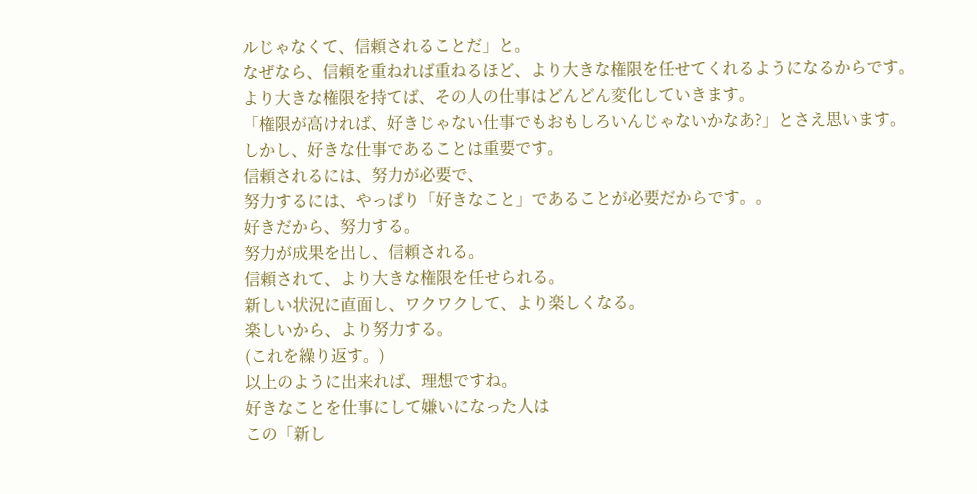ルじゃなくて、信頼されることだ」と。
なぜなら、信頼を重ねれば重ねるほど、より大きな権限を任せてくれるようになるからです。
より大きな権限を持てば、その人の仕事はどんどん変化していきます。
「権限が高ければ、好きじゃない仕事でもおもしろいんじゃないかなあ?」とさえ思います。
しかし、好きな仕事であることは重要です。
信頼されるには、努力が必要で、
努力するには、やっぱり「好きなこと」であることが必要だからです。。
好きだから、努力する。
努力が成果を出し、信頼される。
信頼されて、より大きな権限を任せられる。
新しい状況に直面し、ワクワクして、より楽しくなる。
楽しいから、より努力する。
(これを繰り返す。)
以上のように出来れば、理想ですね。
好きなことを仕事にして嫌いになった人は
この「新し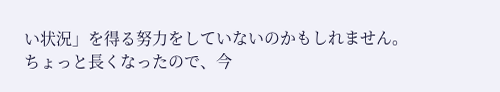い状況」を得る努力をしていないのかもしれません。
ちょっと長くなったので、今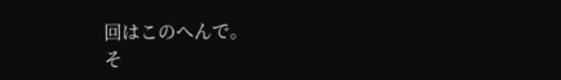回はこのへんで。
そ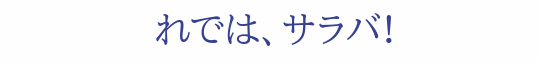れでは、サラバ!